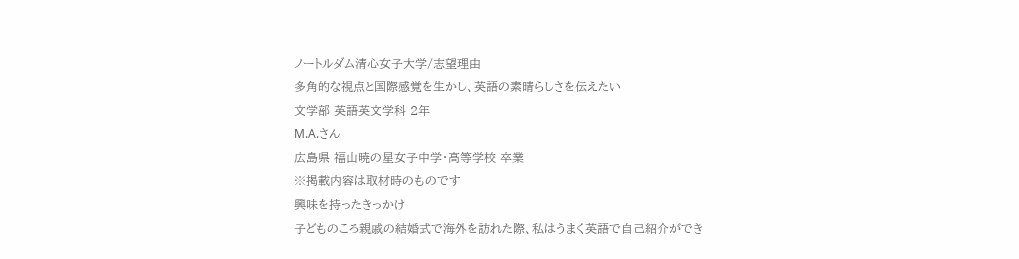ノートルダム清心女子大学/志望理由
多角的な視点と国際感覚を生かし、英語の素晴らしさを伝えたい
文学部 英語英文学科 2年
M.A.さん
広島県 福山暁の星女子中学・高等学校 卒業
※掲載内容は取材時のものです
興味を持ったきっかけ
子どものころ親戚の結婚式で海外を訪れた際、私はうまく英語で自己紹介ができ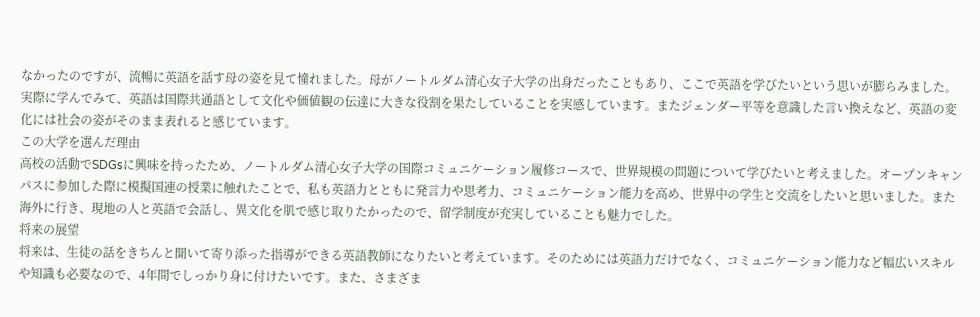なかったのですが、流暢に英語を話す母の姿を見て憧れました。母がノートルダム清心女子大学の出身だったこともあり、ここで英語を学びたいという思いが膨らみました。実際に学んでみて、英語は国際共通語として文化や価値観の伝達に大きな役割を果たしていることを実感しています。またジェンダー平等を意識した言い換えなど、英語の変化には社会の姿がそのまま表れると感じています。
この大学を選んだ理由
高校の活動でSDGsに興味を持ったため、ノートルダム清心女子大学の国際コミュニケーション履修コースで、世界規模の問題について学びたいと考えました。オープンキャンパスに参加した際に模擬国連の授業に触れたことで、私も英語力とともに発言力や思考力、コミュニケーション能力を高め、世界中の学生と交流をしたいと思いました。また海外に行き、現地の人と英語で会話し、異文化を肌で感じ取りたかったので、留学制度が充実していることも魅力でした。
将来の展望
将来は、生徒の話をきちんと聞いて寄り添った指導ができる英語教師になりたいと考えています。そのためには英語力だけでなく、コミュニケーション能力など幅広いスキルや知識も必要なので、4年間でしっかり身に付けたいです。また、さまざま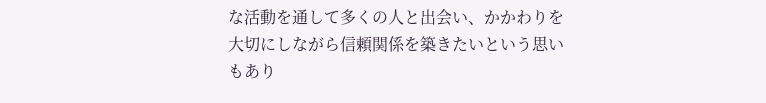な活動を通して多くの人と出会い、かかわりを大切にしながら信頼関係を築きたいという思いもあり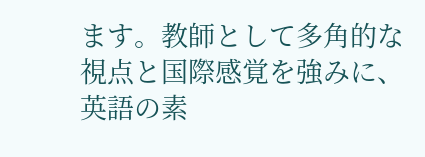ます。教師として多角的な視点と国際感覚を強みに、英語の素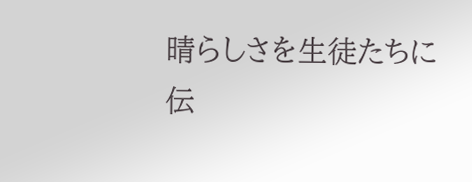晴らしさを生徒たちに伝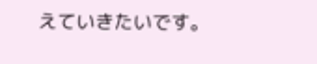えていきたいです。